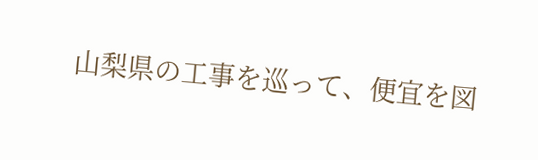山梨県の工事を巡って、便宜を図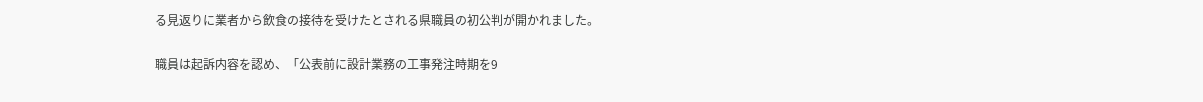る見返りに業者から飲食の接待を受けたとされる県職員の初公判が開かれました。

職員は起訴内容を認め、「公表前に設計業務の工事発注時期を9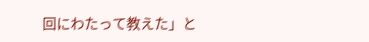回にわたって教えた」と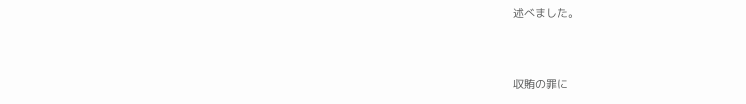述べました。


収賄の罪に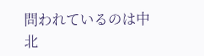問われているのは中北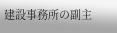建設事務所の副主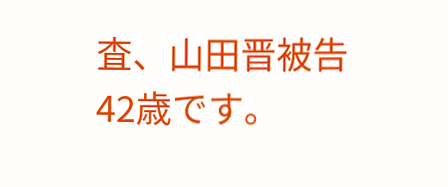査、山田晋被告42歳です。